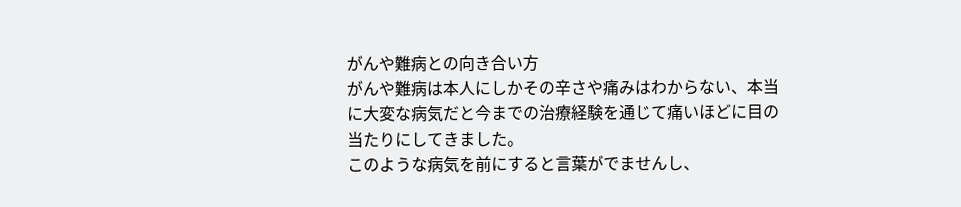がんや難病との向き合い方
がんや難病は本人にしかその辛さや痛みはわからない、本当に大変な病気だと今までの治療経験を通じて痛いほどに目の当たりにしてきました。
このような病気を前にすると言葉がでませんし、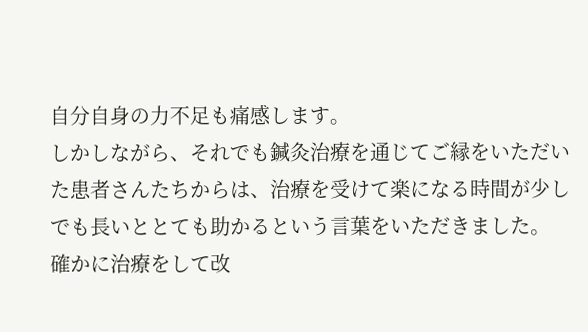自分自身の力不足も痛感します。
しかしながら、それでも鍼灸治療を通じてご縁をいただいた患者さんたちからは、治療を受けて楽になる時間が少しでも長いととても助かるという言葉をいただきました。
確かに治療をして改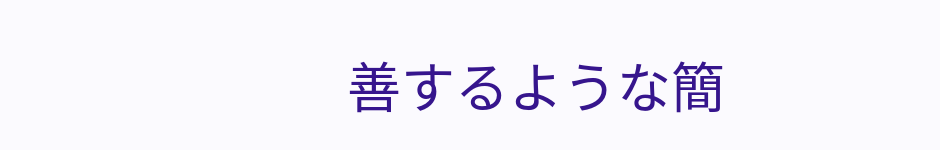善するような簡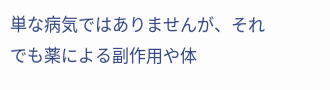単な病気ではありませんが、それでも薬による副作用や体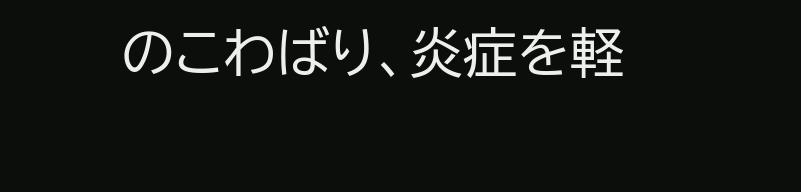のこわばり、炎症を軽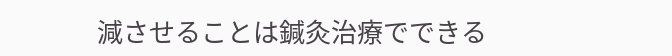減させることは鍼灸治療でできる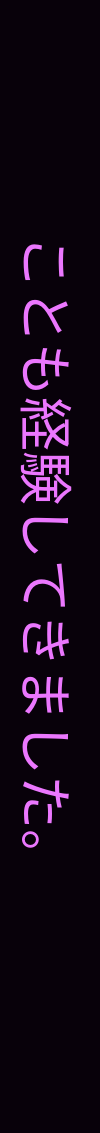ことも経験してきました。